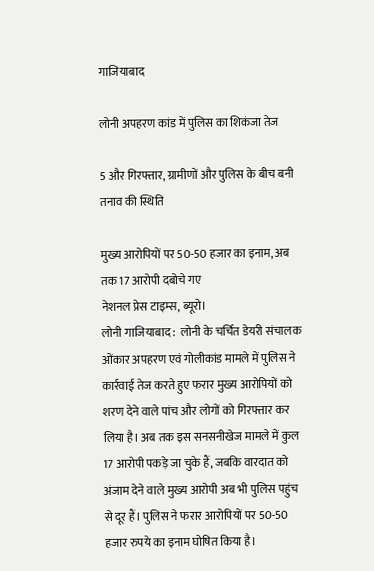गाजियाबाद

लोनी अपहरण कांड में पुलिस का शिकंजा तेज

5 और गिरफ्तार, ग्रामीणों और पुलिस के बीच बनी तनाव की स्थिति

मुख्य आरोपियों पर 50-50 हजार का इनाम, अब तक 17 आरोपी दबोचे गए
नेशनल प्रेस टाइम्स, ब्यूरो।
लोनी गाजियाबाद :  लोनी के चर्चित डेयरी संचालक ओंकार अपहरण एवं गोलीकांड मामले में पुलिस ने कार्रवाई तेज करते हुए फरार मुख्य आरोपियों को शरण देने वाले पांच और लोगों को गिरफ्तार कर लिया है। अब तक इस सनसनीखेज मामले में कुल 17 आरोपी पकड़े जा चुके हैं, जबकि वारदात को अंजाम देने वाले मुख्य आरोपी अब भी पुलिस पहुंच से दूर हैं। पुलिस ने फरार आरोपियों पर 50-50 हजार रुपये का इनाम घोषित किया है।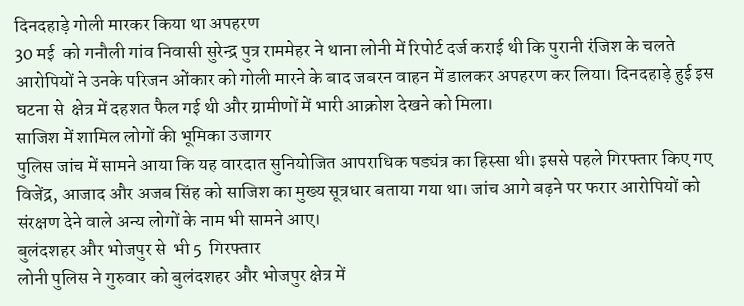दिनदहाड़े गोली मारकर किया था अपहरण
30 मई  को गनौली गांव निवासी सुरेन्द्र पुत्र राममेहर ने थाना लोनी में रिपोर्ट दर्ज कराई थी कि पुरानी रंजिश के चलते आरोपियों ने उनके परिजन ओंकार को गोली मारने के बाद जबरन वाहन में डालकर अपहरण कर लिया। दिनदहाड़े हुई इस घटना से  क्षेत्र में दहशत फैल गई थी और ग्रामीणों में भारी आक्रोश देखने को मिला।
साजिश में शामिल लोगों की भूमिका उजागर
पुलिस जांच में सामने आया कि यह वारदात सुनियोजित आपराधिक षड्यंत्र का हिस्सा थी। इससे पहले गिरफ्तार किए गए विजेंद्र, आजाद और अजब सिंह को साजिश का मुख्य सूत्रधार बताया गया था। जांच आगे बढ़ने पर फरार आरोपियों को संरक्षण देने वाले अन्य लोगों के नाम भी सामने आए।
बुलंदशहर और भोजपुर से  भी 5  गिरफ्तार
लोनी पुलिस ने गुरुवार को बुलंदशहर और भोजपुर क्षेत्र में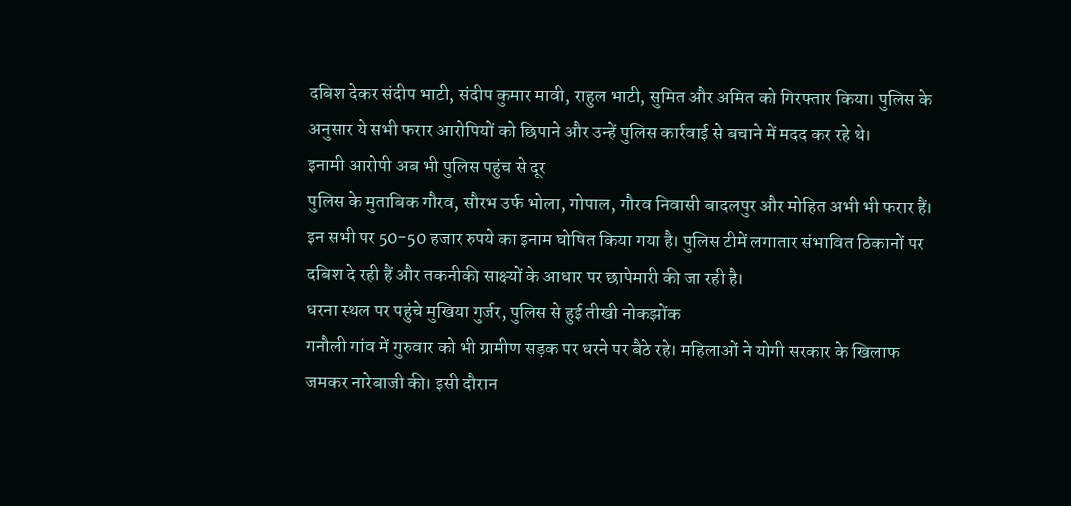दबिश देकर संदीप भाटी, संदीप कुमार मावी, राहुल भाटी, सुमित और अमित को गिरफ्तार किया। पुलिस के अनुसार ये सभी फरार आरोपियों को छिपाने और उन्हें पुलिस कार्रवाई से बचाने में मदद कर रहे थे।
इनामी आरोपी अब भी पुलिस पहुंच से दूर
पुलिस के मुताबिक गौरव, सौरभ उर्फ भोला, गोपाल, गौरव निवासी बादलपुर और मोहित अभी भी फरार हैं। इन सभी पर 50-50 हजार रुपये का इनाम घोषित किया गया है। पुलिस टीमें लगातार संभावित ठिकानों पर दबिश दे रही हैं और तकनीकी साक्ष्यों के आधार पर छापेमारी की जा रही है।
धरना स्थल पर पहुंचे मुखिया गुर्जर, पुलिस से हुई तीखी नोकझोंक
गनौली गांव में गुरुवार को भी ग्रामीण सड़क पर धरने पर बैठे रहे। महिलाओं ने योगी सरकार के खिलाफ जमकर नारेबाजी की। इसी दौरान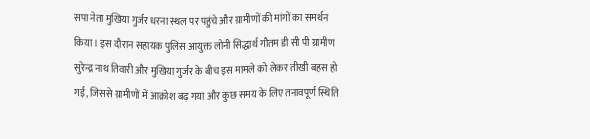सपा नेता मुखिया गुर्जर धरना स्थल पर पहुंचे और ग्रामीणों की मांगों का समर्थन किया। इस दौरान सहायक पुलिस आयुक्त लोनी सिद्धार्थ गौतम डी सी पी ग्रामीण सुरेन्द्र नाथ तिवारी और मुखिया गुर्जर के बीच इस मामले को लेकर तीखी बहस हो गई, जिससे ग्रामीणों में आक्रोश बढ़ गया और कुछ समय के लिए तनावपूर्ण स्थिति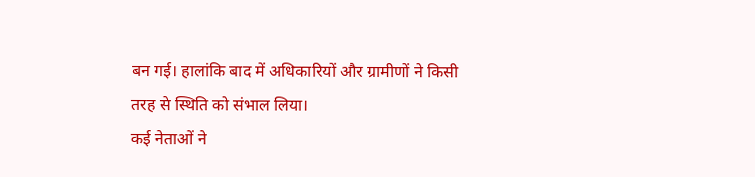बन गई। हालांकि बाद में अधिकारियों और ग्रामीणों ने किसी तरह से स्थिति को संभाल लिया।
कई नेताओं ने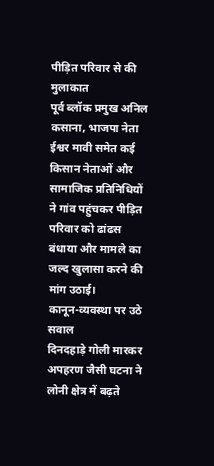पीड़ित परिवार से की मुलाकात
पूर्व ब्लॉक प्रमुख अनिल कसाना, भाजपा नेता ईश्वर मावी समेत कई किसान नेताओं और सामाजिक प्रतिनिधियों ने गांव पहुंचकर पीड़ित परिवार को ढांढस बंधाया और मामले का जल्द खुलासा करने की मांग उठाई।
कानून-व्यवस्था पर उठे सवाल
दिनदहाड़े गोली मारकर अपहरण जैसी घटना ने लोनी क्षेत्र में बढ़ते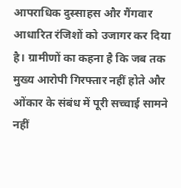आपराधिक दुस्साहस और गैंगवार आधारित रंजिशों को उजागर कर दिया है। ग्रामीणों का कहना है कि जब तक मुख्य आरोपी गिरफ्तार नहीं होते और ओंकार के संबंध में पूरी सच्चाई सामने नहीं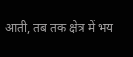आती, तब तक क्षेत्र में भय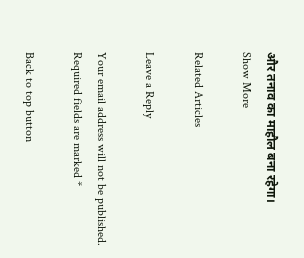और तनाव का माहौल बना रहेगा।
Show More

Related Articles

Leave a Reply

Your email address will not be published. Required fields are marked *

Back to top button